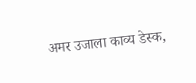अमर उजाला काव्य डेस्क,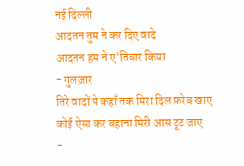नई दिल्ली
आदतन तुम ने कर दिए वादे
आदतन हम ने ए'तिबार किया
- गुलज़ार
तिरे वादों पे कहाँ तक मिरा दिल फ़रेब खाए
कोई ऐसा कर बहाना मिरी आस टूट जाए
-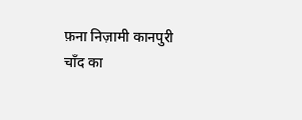फ़ना निज़ामी कानपुरी
चाँद का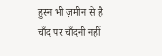हुस्न भी ज़मीन से है
चाँद पर चाँदनी नहीं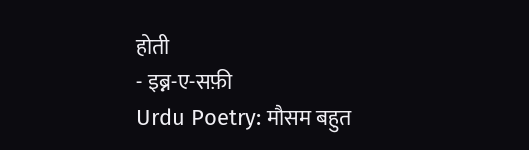होती
- इब्न-ए-सफ़ी
Urdu Poetry: मौसम बहुत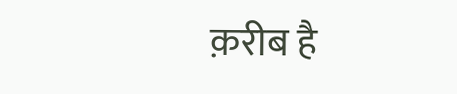क़रीब है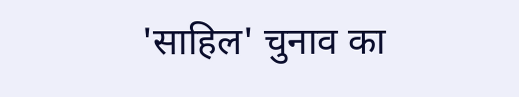'साहिल' चुनाव का